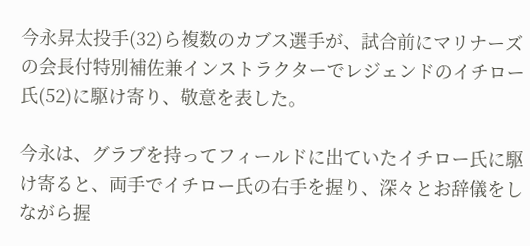今永昇太投手(32)ら複数のカブス選手が、試合前にマリナーズの会長付特別補佐兼インストラクターでレジェンドのイチロー氏(52)に駆け寄り、敬意を表した。

今永は、グラブを持ってフィールドに出ていたイチロー氏に駆け寄ると、両手でイチロー氏の右手を握り、深々とお辞儀をしながら握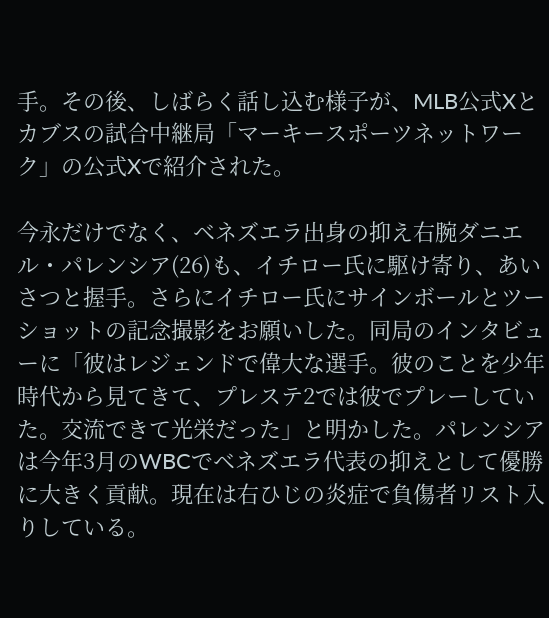手。その後、しばらく話し込む様子が、MLB公式Xとカブスの試合中継局「マーキースポーツネットワーク」の公式Xで紹介された。

今永だけでなく、ベネズエラ出身の抑え右腕ダニエル・パレンシア(26)も、イチロー氏に駆け寄り、あいさつと握手。さらにイチロー氏にサインボールとツーショットの記念撮影をお願いした。同局のインタビューに「彼はレジェンドで偉大な選手。彼のことを少年時代から見てきて、プレステ2では彼でプレーしていた。交流できて光栄だった」と明かした。パレンシアは今年3月のWBCでベネズエラ代表の抑えとして優勝に大きく貢献。現在は右ひじの炎症で負傷者リスト入りしている。